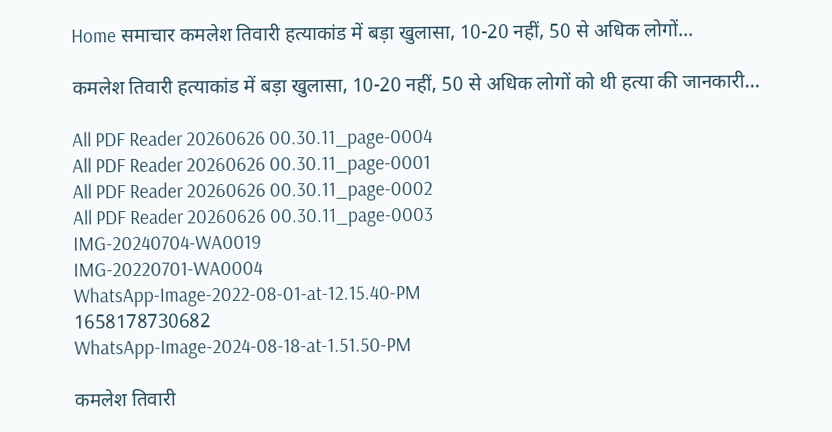Home समाचार कमलेश तिवारी हत्याकांड में बड़ा खुलासा, 10-20 नहीं, 50 से अधिक लोगों...

कमलेश तिवारी हत्याकांड में बड़ा खुलासा, 10-20 नहीं, 50 से अधिक लोगों को थी हत्या की जानकारी…

All PDF Reader 20260626 00.30.11_page-0004
All PDF Reader 20260626 00.30.11_page-0001
All PDF Reader 20260626 00.30.11_page-0002
All PDF Reader 20260626 00.30.11_page-0003
IMG-20240704-WA0019
IMG-20220701-WA0004
WhatsApp-Image-2022-08-01-at-12.15.40-PM
1658178730682
WhatsApp-Image-2024-08-18-at-1.51.50-PM

कमलेश तिवारी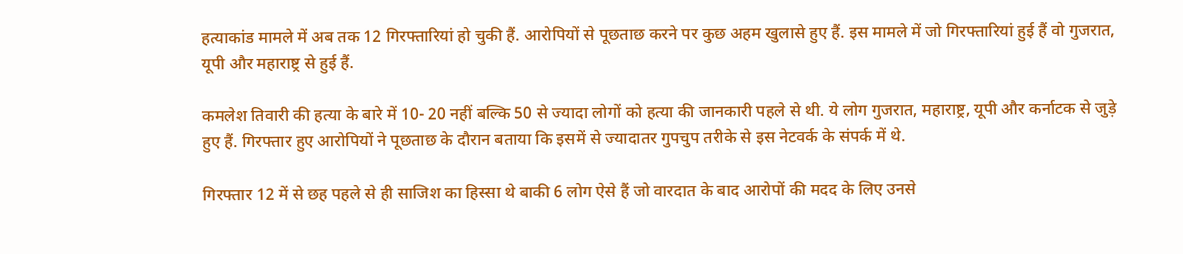हत्याकांड मामले में अब तक 12 गिरफ्तारियां हो चुकी हैं. आरोपियों से पूछताछ करने पर कुछ अहम खुलासे हुए हैं. इस मामले में जो गिरफ्तारियां हुई हैं वो गुजरात, यूपी और महाराष्ट्र से हुई हैं.

कमलेश तिवारी की हत्या के बारे में 10- 20 नहीं बल्कि 50 से ज्यादा लोगों को हत्या की जानकारी पहले से थी. ये लोग गुजरात, महाराष्ट्र, यूपी और कर्नाटक से जुड़े हुए हैं. गिरफ्तार हुए आरोपियों ने पूछताछ के दौरान बताया कि इसमें से ज्यादातर गुपचुप तरीके से इस नेटवर्क के संपर्क में थे.

गिरफ्तार 12 में से छह पहले से ही साजिश का हिस्सा थे बाकी 6 लोग ऐसे हैं जो वारदात के बाद आरोपों की मदद के लिए उनसे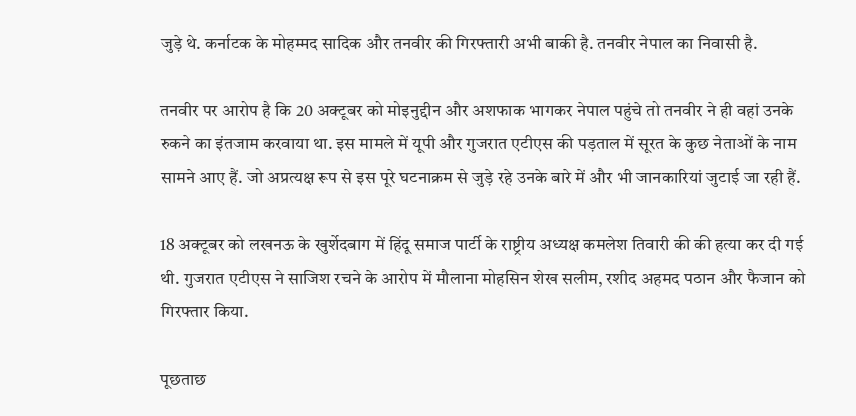जुड़े थे. कर्नाटक के मोहम्मद सादिक और तनवीर की गिरफ्तारी अभी बाकी है. तनवीर नेपाल का निवासी है.

तनवीर पर आरोप है कि 20 अक्टूबर को मोइनुद्दीन और अशफाक भागकर नेपाल पहुंचे तो तनवीर ने ही वहां उनके रुकने का इंतजाम करवाया था. इस मामले में यूपी और गुजरात एटीएस की पड़ताल में सूरत के कुछ नेताओं के नाम सामने आए हैं. जो अप्रत्यक्ष रूप से इस पूरे घटनाक्रम से जुड़े रहे उनके बारे में और भी जानकारियां जुटाई जा रही हैं.

18 अक्टूबर को लखनऊ के खुर्शेदबाग में हिंदू समाज पार्टी के राष्ट्रीय अध्यक्ष कमलेश तिवारी की की हत्या कर दी गई थी. गुजरात एटीएस ने साजिश रचने के आरोप में मौलाना मोहसिन शेख सलीम, रशीद अहमद पठान और फैजान को गिरफ्तार किया.

पूछताछ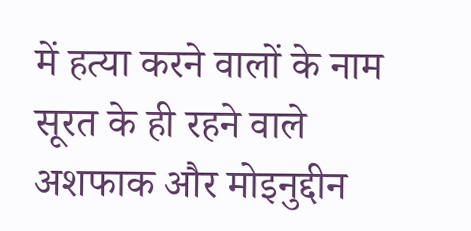में हत्या करने वालों के नाम सूरत के ही रहने वाले अशफाक और मोइनुद्दीन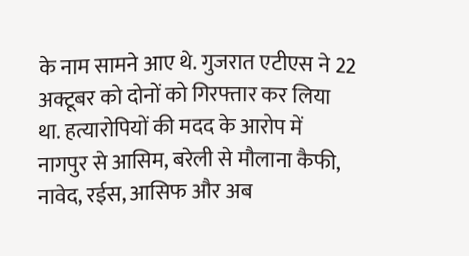के नाम सामने आए थे. गुजरात एटीएस ने 22 अक्टूबर को दोनों को गिरफ्तार कर लिया था. हत्यारोपियों की मदद के आरोप में नागपुर से आसिम, बरेली से मौलाना कैफी, नावेद, रईस, आसिफ और अब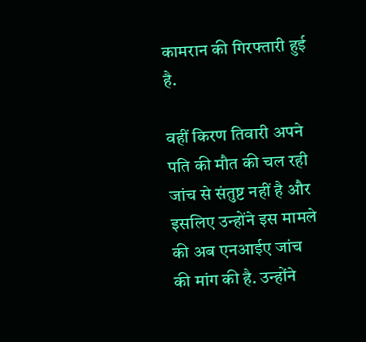कामरान की गिरफ्तारी हुई है.

वहीं किरण तिवारी अपने पति की मौत की चल रही जांच से संतुष्ट नहीं है और इसलिए उन्होंने इस मामले की अब एनआईए जांच की मांग की है. उन्होंने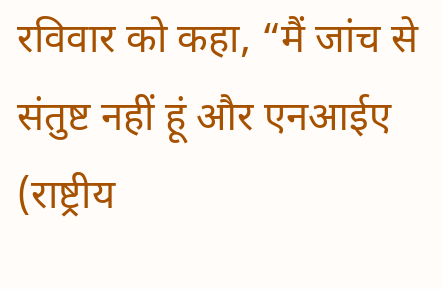रविवार को कहा, “मैं जांच से संतुष्ट नहीं हूं और एनआईए (राष्ट्रीय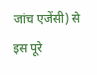जांच एजेंसी) से इस पूरे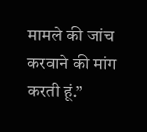मामले की जांच करवाने की मांग करती हूं.”